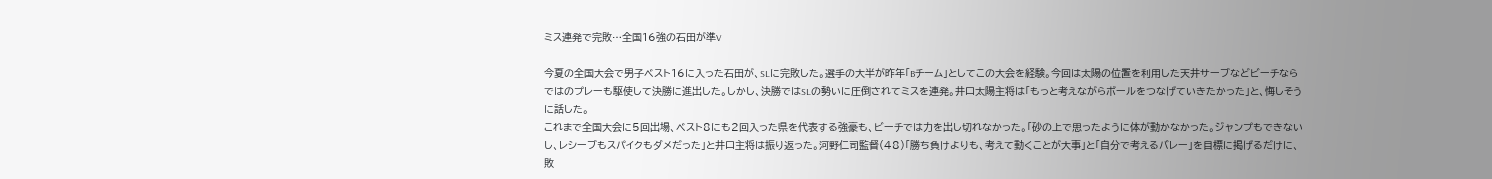ミス連発で完敗…全国16強の石田が準V

今夏の全国大会で男子ベスト16に入った石田が、SLに完敗した。選手の大半が昨年「Bチーム」としてこの大会を経験。今回は太陽の位置を利用した天井サーブなどビーチならではのプレーも駆使して決勝に進出した。しかし、決勝ではSLの勢いに圧倒されてミスを連発。井口太陽主将は「もっと考えながらボールをつなげていきたかった」と、悔しそうに話した。
これまで全国大会に5回出場、ベスト8にも2回入った県を代表する強豪も、ビーチでは力を出し切れなかった。「砂の上で思ったように体が動かなかった。ジャンプもできないし、レシーブもスパイクもダメだった」と井口主将は振り返った。河野仁司監督(48)「勝ち負けよりも、考えて動くことが大事」と「自分で考えるバレー」を目標に掲げるだけに、敗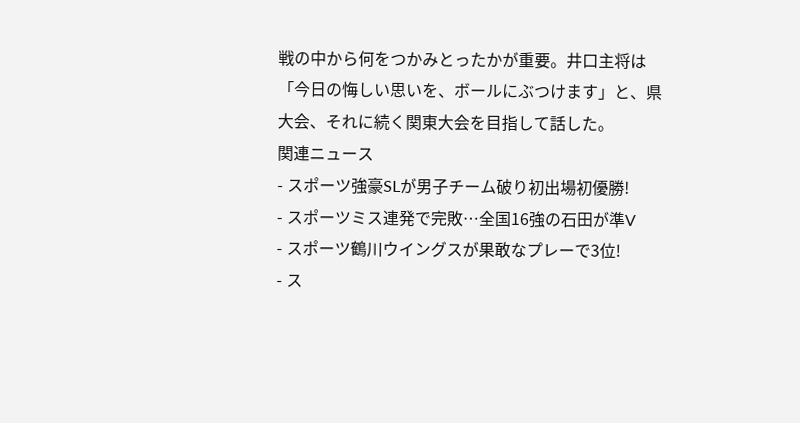戦の中から何をつかみとったかが重要。井口主将は「今日の悔しい思いを、ボールにぶつけます」と、県大会、それに続く関東大会を目指して話した。
関連ニュース
- スポーツ強豪SLが男子チーム破り初出場初優勝!
- スポーツミス連発で完敗…全国16強の石田が準V
- スポーツ鶴川ウイングスが果敢なプレーで3位!
- ス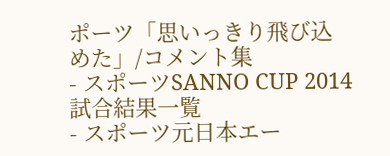ポーツ「思いっきり飛び込めた」/コメント集
- スポーツSANNO CUP 2014試合結果一覧
- スポーツ元日本エー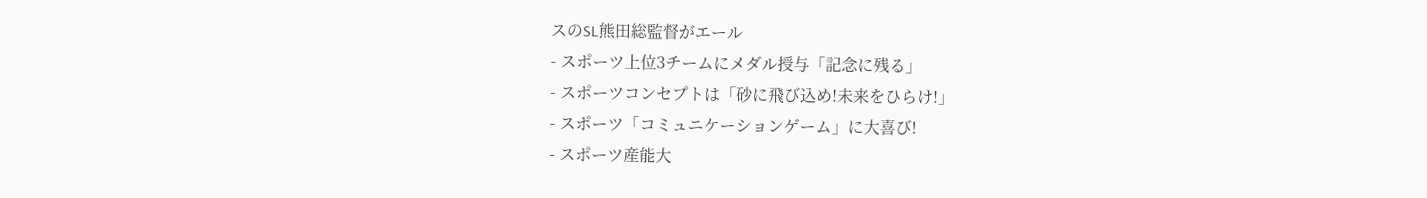スのSL熊田総監督がエール
- スポーツ上位3チームにメダル授与「記念に残る」
- スポーツコンセプトは「砂に飛び込め!未来をひらけ!」
- スポーツ「コミュニケーションゲーム」に大喜び!
- スポーツ産能大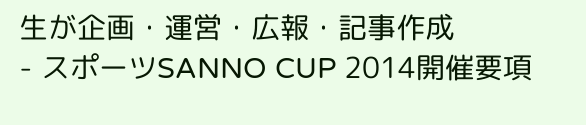生が企画・運営・広報・記事作成
- スポーツSANNO CUP 2014開催要項